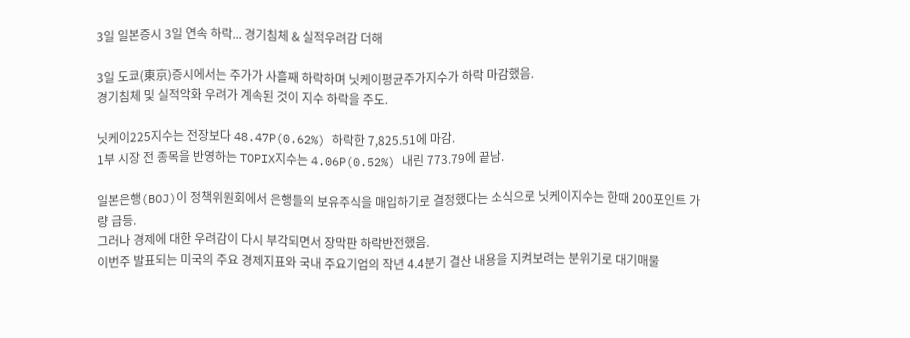3일 일본증시 3일 연속 하락... 경기침체 & 실적우려감 더해

3일 도쿄(東京)증시에서는 주가가 사흘째 하락하며 닛케이평균주가지수가 하락 마감했음.
경기침체 및 실적악화 우려가 계속된 것이 지수 하락을 주도.

닛케이225지수는 전장보다 48.47P(0.62%) 하락한 7,825.51에 마감.
1부 시장 전 종목을 반영하는 TOPIX지수는 4.06P(0.52%) 내린 773.79에 끝남.

일본은행(BOJ)이 정책위원회에서 은행들의 보유주식을 매입하기로 결정했다는 소식으로 닛케이지수는 한때 200포인트 가량 급등.
그러나 경제에 대한 우려감이 다시 부각되면서 장막판 하락반전했음.
이번주 발표되는 미국의 주요 경제지표와 국내 주요기업의 작년 4.4분기 결산 내용을 지켜보려는 분위기로 대기매물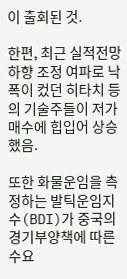이 출회된 것.

한편, 최근 실적전망 하향 조정 여파로 낙폭이 컸던 히타치 등의 기술주들이 저가 매수에 힙입어 상승했음.

또한 화물운임을 측정하는 발틱운임지수(BDI)가 중국의 경기부양책에 따른수요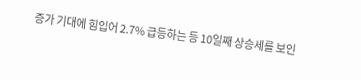증가 기대에 힘입어 2.7% 급등하는 등 10일째 상승세를 보인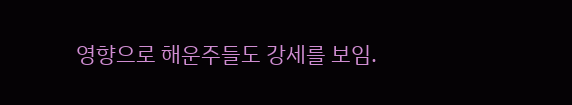영향으로 해운주들도 강세를 보임.